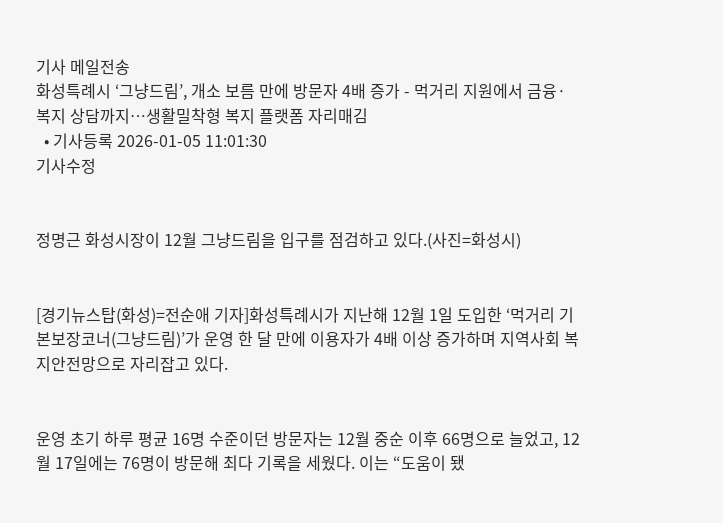기사 메일전송
화성특례시 ‘그냥드림’, 개소 보름 만에 방문자 4배 증가 - 먹거리 지원에서 금융·복지 상담까지…생활밀착형 복지 플랫폼 자리매김
  • 기사등록 2026-01-05 11:01:30
기사수정


정명근 화성시장이 12월 그냥드림을 입구를 점검하고 있다.(사진=화성시)


[경기뉴스탑(화성)=전순애 기자]화성특례시가 지난해 12월 1일 도입한 ‘먹거리 기본보장코너(그냥드림)’가 운영 한 달 만에 이용자가 4배 이상 증가하며 지역사회 복지안전망으로 자리잡고 있다.


운영 초기 하루 평균 16명 수준이던 방문자는 12월 중순 이후 66명으로 늘었고, 12월 17일에는 76명이 방문해 최다 기록을 세웠다. 이는 “도움이 됐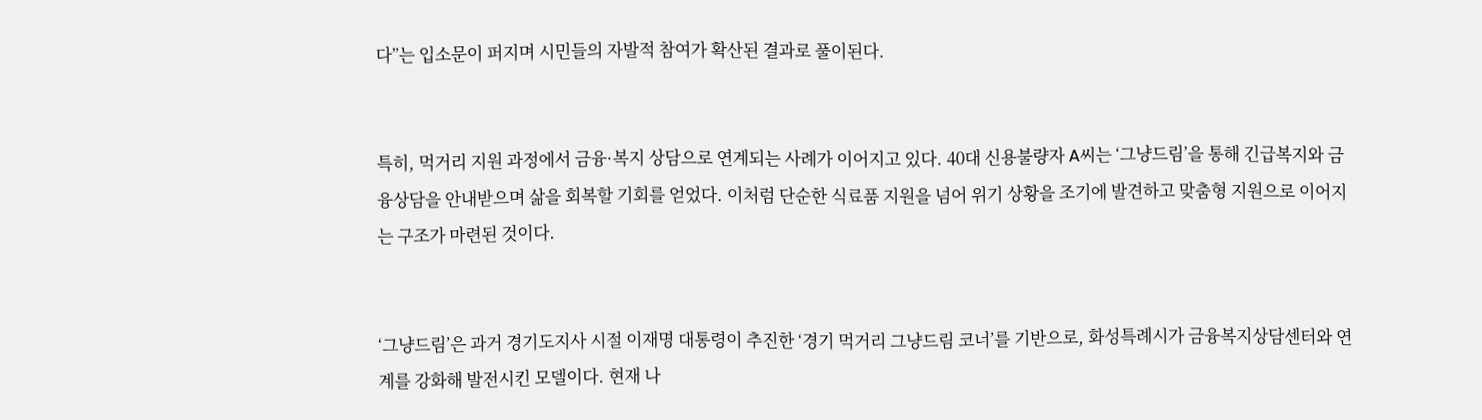다”는 입소문이 퍼지며 시민들의 자발적 참여가 확산된 결과로 풀이된다.


특히, 먹거리 지원 과정에서 금융·복지 상담으로 연계되는 사례가 이어지고 있다. 40대 신용불량자 A씨는 ‘그냥드림’을 통해 긴급복지와 금융상담을 안내받으며 삶을 회복할 기회를 얻었다. 이처럼 단순한 식료품 지원을 넘어 위기 상황을 조기에 발견하고 맞춤형 지원으로 이어지는 구조가 마련된 것이다.


‘그냥드림’은 과거 경기도지사 시절 이재명 대통령이 추진한 ‘경기 먹거리 그냥드림 코너’를 기반으로, 화성특례시가 금융복지상담센터와 연계를 강화해 발전시킨 모델이다. 현재 나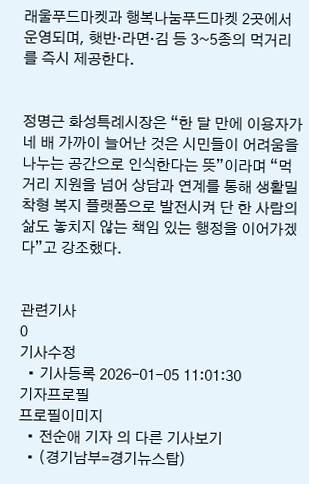래울푸드마켓과 행복나눔푸드마켓 2곳에서 운영되며, 햇반·라면·김 등 3~5종의 먹거리를 즉시 제공한다.


정명근 화성특례시장은 “한 달 만에 이용자가 네 배 가까이 늘어난 것은 시민들이 어려움을 나누는 공간으로 인식한다는 뜻”이라며 “먹거리 지원을 넘어 상담과 연계를 통해 생활밀착형 복지 플랫폼으로 발전시켜 단 한 사람의 삶도 놓치지 않는 책임 있는 행정을 이어가겠다”고 강조했다.


관련기사
0
기사수정
  • 기사등록 2026-01-05 11:01:30
기자프로필
프로필이미지
  • 전순애 기자 의 다른 기사보기
  • (경기남부=경기뉴스탑)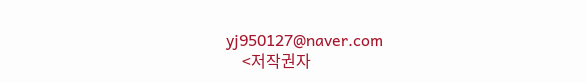yj950127@naver.com
    <저작권자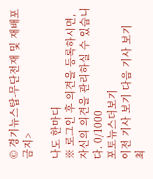© 경기뉴스탑-무단전재 및 재배포금지>

나도 한마디
※ 로그인 후 의견을 등록하시면, 자신의 의견을 관리하실 수 있습니다. 0/1000
포토뉴스더보기
이전 기사 보기 다음 기사 보기
최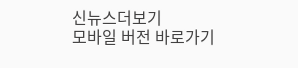신뉴스더보기
모바일 버전 바로가기